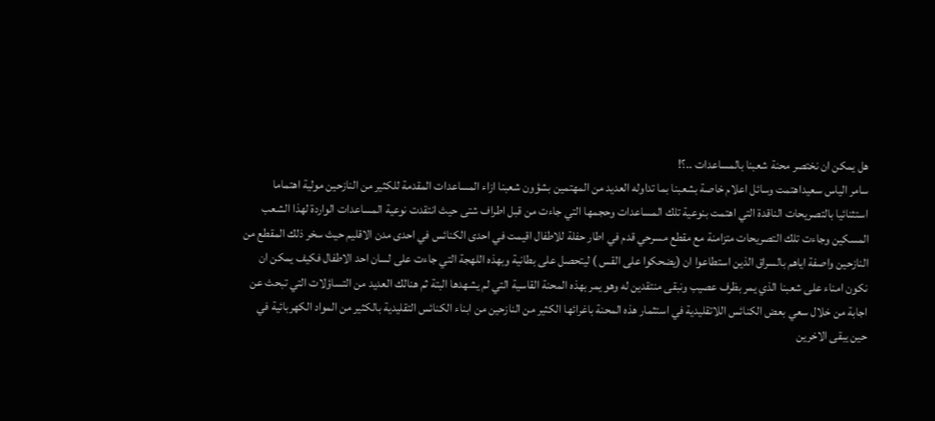هل يمكن ان نختصر محنة شعبنا بالمساعدات ..؟!
سامر الياس سعيداهتمت وسائل اعلام خاصة بشعبنا بما تداوله العديد من المهتمين بشؤون شعبنا ازاء المساعدات المقدمة للكثير من النازحين مولية اهتماما استثنائيا بالتصريحات الناقدة التي اهتمت بنوعية تلك المساعدات وحجمها التي جاءت من قبل اطراف شتى حيث انتقدت نوعية المساعدات الواردة لهذا الشعب المسكين وجاءت تلك التصريحات متزامنة مع مقطع مسرحي قدم في اطار حفلة للاطفال اقيمت في احدى الكنائس في احدى مدن الاقليم حيث سخر ذلك المقطع من النازحين واصفة اياهم بالسراق الذين استطاعوا ان (يضحكوا على القس ) ليتحصل على بطانية وبهذه اللهجة التي جاءت على لسان احد الاطفال فكيف يمكن ان نكون امناء على شعبنا الذي يمر بظرف عصيب ونبقى منتقدين له وهو يمر بهذه المحنة القاسية التي لم يشهدها البتة ثم هنالك العديد من التساؤلات التي تبحث عن اجابة من خلال سعي بعض الكنائس اللاتقليدية في استثمار هذه المحنة باغرائها الكثير من النازحين من ابناء الكنائس التقليدية بالكثير من المواد الكهربائية في حين يبقى الاخرين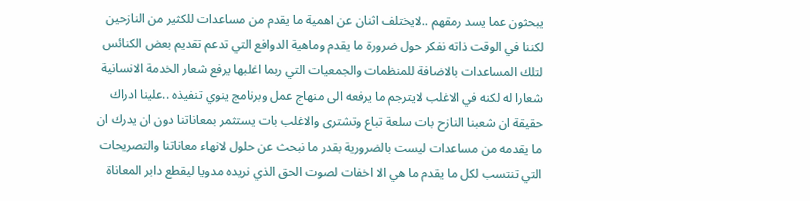يبحثون عما يسد رمقهم ..لايختلف اثنان عن اهمية ما يقدم من مساعدات للكثير من النازحين لكننا في الوقت ذاته نفكر حول ضرورة ما يقدم وماهية الدوافع التي تدعم تقديم بعض الكنائس لتلك المساعدات بالاضافة للمنظمات والجمعيات التي ربما اغلبها يرفع شعار الخدمة الانسانية شعارا له لكنه في الاغلب لايترجم ما يرفعه الى منهاج عمل وبرنامج ينوي تنفيذه ..علينا ادراك حقيقة ان شعبنا النازح بات سلعة تباع وتشترى والاغلب بات يستثمر بمعاناتنا دون ان يدرك ان ما يقدمه من مساعدات ليست بالضرورية بقدر ما نبحث عن حلول لانهاء معاناتنا والتصريحات التي تنتسب لكل ما يقدم ما هي الا اخفات لصوت الحق الذي نريده مدويا ليقطع دابر المعاناة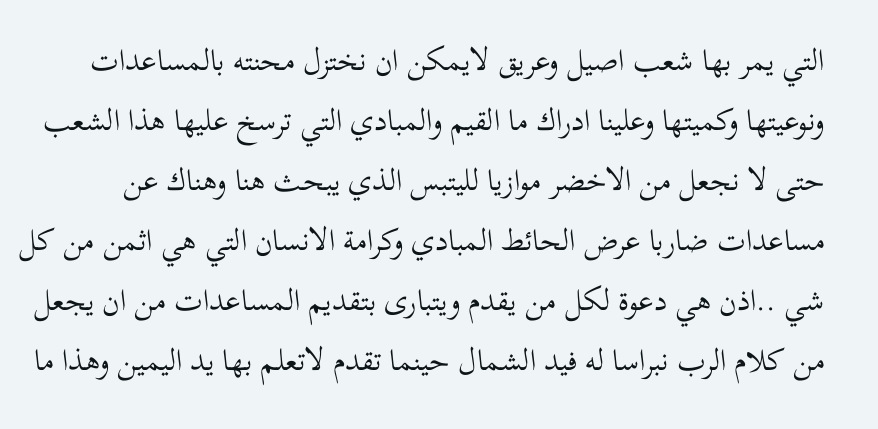التي يمر بها شعب اصيل وعريق لايمكن ان نختزل محنته بالمساعدات ونوعيتها وكميتها وعلينا ادراك ما القيم والمبادي التي ترسخ عليها هذا الشعب حتى لا نجعل من الاخضر موازيا لليتبس الذي يبحث هنا وهناك عن مساعدات ضاربا عرض الحائط المبادي وكرامة الانسان التي هي اثمن من كل شي ..اذن هي دعوة لكل من يقدم ويتبارى بتقديم المساعدات من ان يجعل من كلام الرب نبراسا له فيد الشمال حينما تقدم لاتعلم بها يد اليمين وهذا ما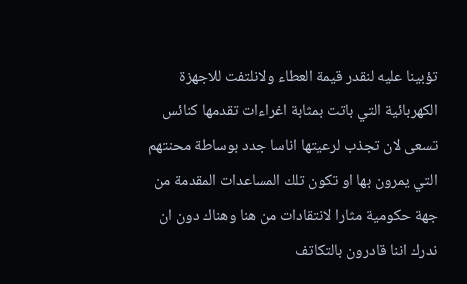تؤبينا عليه لنقدر قيمة العطاء ولانلتفت للاجهزة الكهربائية التي باتت بمثابة اغراءات تقدمها كنائس تسعى لان تجذب لرعيتها اناسا جدد بوساطة محنتهم التي يمرون بها او تكون تلك المساعدات المقدمة من جهة حكومية مثارا لانتقادات من هنا وهناك دون ان ندرك اننا قادرون بالتكاتف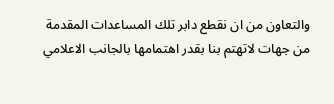والتعاون من ان نقطع دابر تلك المساعدات المقدمة من جهات لاتهتم بنا بقدر اهتمامها بالجانب الاعلامي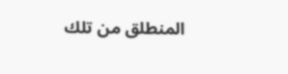المنطلق من تلك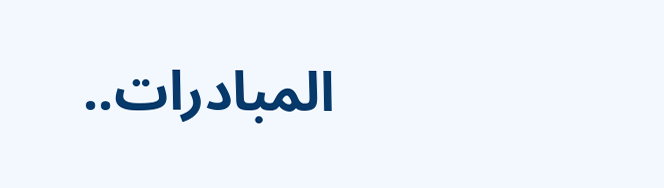المبادرات..